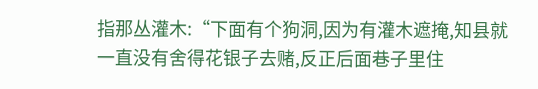指那丛灌木:“下面有个狗洞,因为有灌木遮掩,知县就一直没有舍得花银子去赌,反正后面巷子里住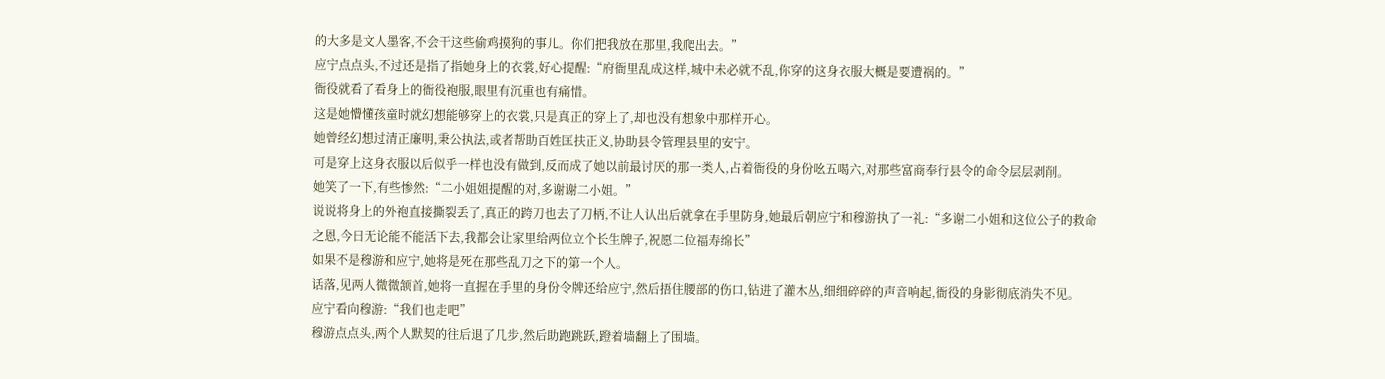的大多是文人墨客,不会干这些偷鸡摸狗的事儿。你们把我放在那里,我爬出去。”
应宁点点头,不过还是指了指她身上的衣裳,好心提醒:“府衙里乱成这样,城中未必就不乱,你穿的这身衣服大概是要遭祸的。”
衙役就看了看身上的衙役袍服,眼里有沉重也有痛惜。
这是她懵懂孩童时就幻想能够穿上的衣裳,只是真正的穿上了,却也没有想象中那样开心。
她曾经幻想过清正廉明,秉公执法,或者帮助百姓匡扶正义,协助县令管理县里的安宁。
可是穿上这身衣服以后似乎一样也没有做到,反而成了她以前最讨厌的那一类人,占着衙役的身份吆五喝六,对那些富商奉行县令的命令层层剥削。
她笑了一下,有些惨然:“二小姐姐提醒的对,多谢谢二小姐。”
说说将身上的外袍直接撕裂丢了,真正的跨刀也去了刀柄,不让人认出后就拿在手里防身,她最后朝应宁和穆游执了一礼:“多谢二小姐和这位公子的救命之恩,今日无论能不能活下去,我都会让家里给两位立个长生牌子,祝愿二位福寿绵长”
如果不是穆游和应宁,她将是死在那些乱刀之下的第一个人。
话落,见两人微微颔首,她将一直握在手里的身份令牌还给应宁,然后捂住腰部的伤口,钻进了灌木丛,细细碎碎的声音响起,衙役的身影彻底消失不见。
应宁看向穆游:“我们也走吧”
穆游点点头,两个人默契的往后退了几步,然后助跑跳跃,蹬着墙翻上了围墙。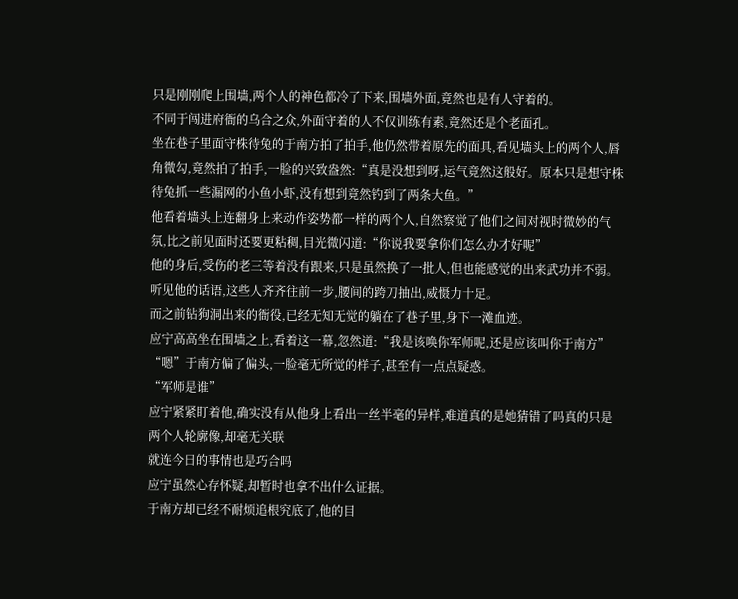只是刚刚爬上围墙,两个人的神色都冷了下来,围墙外面,竟然也是有人守着的。
不同于闯进府衙的乌合之众,外面守着的人不仅训练有素,竟然还是个老面孔。
坐在巷子里面守株待兔的于南方拍了拍手,他仍然带着原先的面具,看见墙头上的两个人,唇角微勾,竟然拍了拍手,一脸的兴致盎然:“真是没想到呀,运气竟然这般好。原本只是想守株待兔抓一些漏网的小鱼小虾,没有想到竟然钓到了两条大鱼。”
他看着墙头上连翻身上来动作姿势都一样的两个人,自然察觉了他们之间对视时微妙的气氛,比之前见面时还要更粘稠,目光微闪道:“你说我要拿你们怎么办才好呢”
他的身后,受伤的老三等着没有跟来,只是虽然换了一批人,但也能感觉的出来武功并不弱。
听见他的话语,这些人齐齐往前一步,腰间的跨刀抽出,威慑力十足。
而之前钻狗洞出来的衙役,已经无知无觉的躺在了巷子里,身下一滩血迹。
应宁高高坐在围墙之上,看着这一幕,忽然道:“我是该唤你军师呢,还是应该叫你于南方”
“嗯”于南方偏了偏头,一脸毫无所觉的样子,甚至有一点点疑惑。
“军师是谁”
应宁紧紧盯着他,确实没有从他身上看出一丝半毫的异样,难道真的是她猜错了吗真的只是两个人轮廓像,却毫无关联
就连今日的事情也是巧合吗
应宁虽然心存怀疑,却暂时也拿不出什么证据。
于南方却已经不耐烦追根究底了,他的目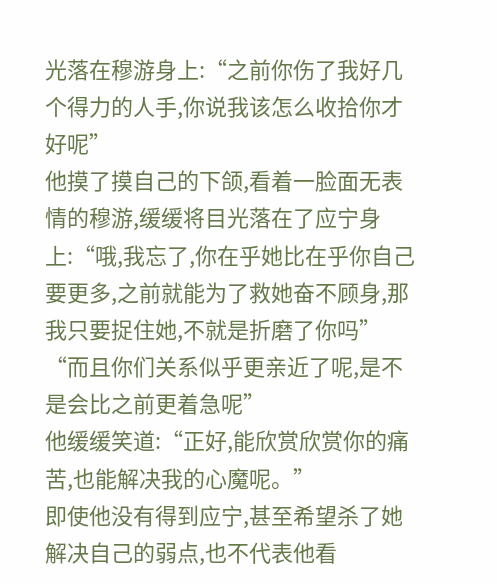光落在穆游身上:“之前你伤了我好几个得力的人手,你说我该怎么收拾你才好呢”
他摸了摸自己的下颌,看着一脸面无表情的穆游,缓缓将目光落在了应宁身上:“哦,我忘了,你在乎她比在乎你自己要更多,之前就能为了救她奋不顾身,那我只要捉住她,不就是折磨了你吗”
“而且你们关系似乎更亲近了呢,是不是会比之前更着急呢”
他缓缓笑道:“正好,能欣赏欣赏你的痛苦,也能解决我的心魔呢。”
即使他没有得到应宁,甚至希望杀了她解决自己的弱点,也不代表他看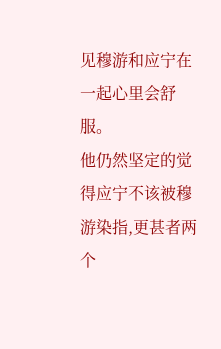见穆游和应宁在一起心里会舒服。
他仍然坚定的觉得应宁不该被穆游染指,更甚者两个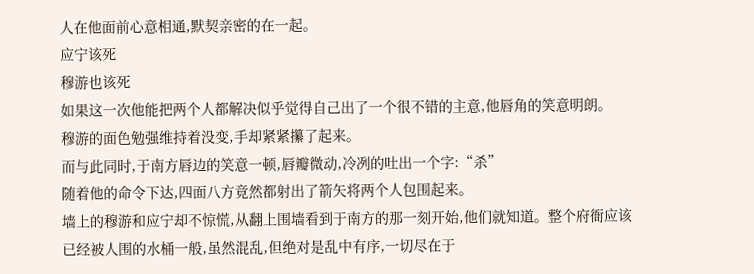人在他面前心意相通,默契亲密的在一起。
应宁该死
穆游也该死
如果这一次他能把两个人都解决似乎觉得自己出了一个很不错的主意,他唇角的笑意明朗。
穆游的面色勉强维持着没变,手却紧紧攥了起来。
而与此同时,于南方唇边的笑意一顿,唇瓣微动,冷冽的吐出一个字:“杀”
随着他的命令下达,四面八方竟然都射出了箭矢将两个人包围起来。
墙上的穆游和应宁却不惊慌,从翻上围墙看到于南方的那一刻开始,他们就知道。整个府衙应该已经被人围的水桶一般,虽然混乱,但绝对是乱中有序,一切尽在于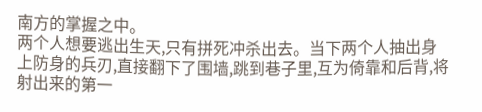南方的掌握之中。
两个人想要逃出生天,只有拼死冲杀出去。当下两个人抽出身上防身的兵刃,直接翻下了围墙,跳到巷子里,互为倚靠和后背,将射出来的第一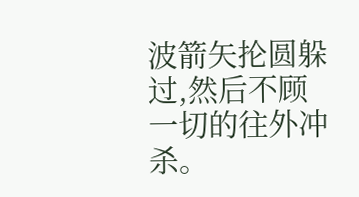波箭矢抡圆躲过,然后不顾一切的往外冲杀。